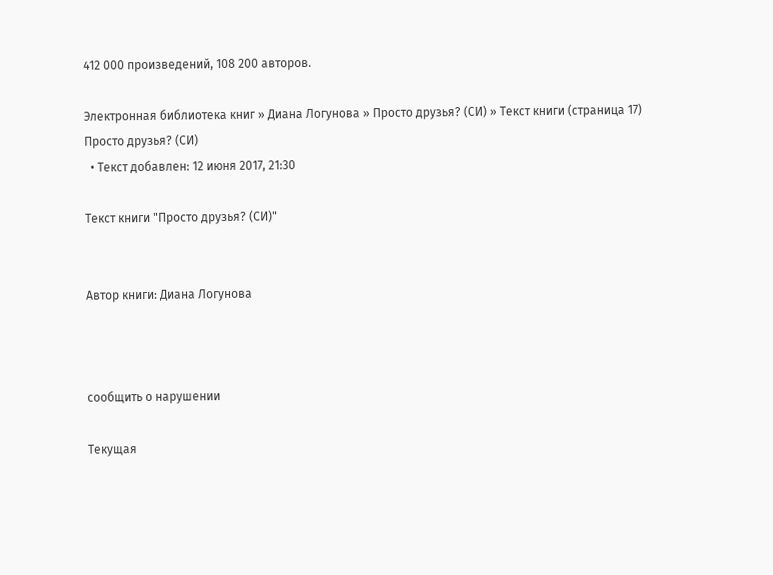412 000 произведений, 108 200 авторов.

Электронная библиотека книг » Диана Логунова » Просто друзья? (СИ) » Текст книги (страница 17)
Просто друзья? (СИ)
  • Текст добавлен: 12 июня 2017, 21:30

Текст книги "Просто друзья? (СИ)"


Автор книги: Диана Логунова



сообщить о нарушении

Текущая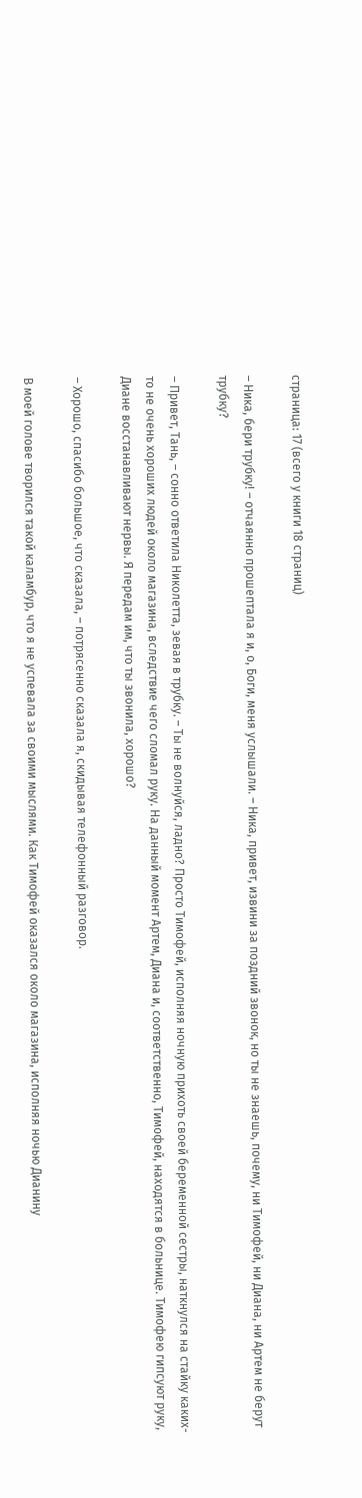страница: 17 (всего у книги 18 страниц)

– Ника, бери трубку! – отчаянно прошептала я и, о, Боги, меня услышали. – Ника, привет, извини за поздний звонок, но ты не знаешь, почему, ни Тимофей, ни Диана, ни Артем не берут трубку?

– Привет, Тань, – сонно ответила Николетта, зевая в трубку. – Ты не волнуйся, ладно? Просто Тимофей, исполняя ночную прихоть своей беременной сестры, наткнулся на стайку каких-то не очень хороших людей около магазина, вследствие чего сломал руку. На данный момент Артем, Диана и, соответственно, Тимофей, находятся в больнице. Тимофею гипсуют руку, Диане восстанавливают нервы. Я передам им, что ты звонила, хорошо?

– Хорошо, спасибо большое, что сказала, – потрясенно сказала я, скидывая телефонный разговор.

В моей голове творился такой каламбур, что я не успевала за своими мыслями. Как Тимофей оказался около магазина, исполняя ночью Дианину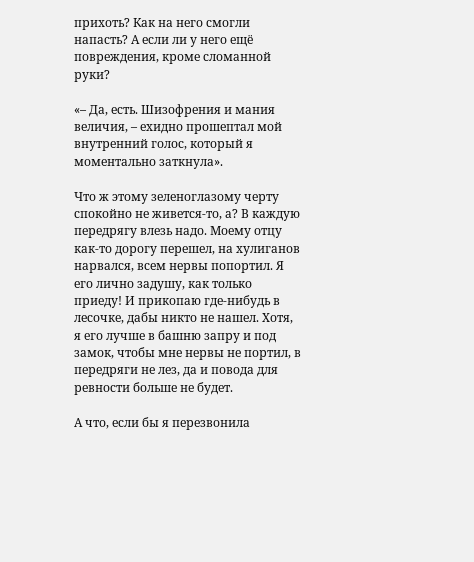прихоть? Как на него смогли напасть? А если ли у него ещё повреждения, кроме сломанной руки?

«– Да, есть. Шизофрения и мания величия, – ехидно прошептал мой внутренний голос, который я моментально заткнула».

Что ж этому зеленоглазому черту спокойно не живется-то, а? В каждую передрягу влезь надо. Моему отцу как-то дорогу перешел, на хулиганов нарвался, всем нервы попортил. Я его лично задушу, как только приеду! И прикопаю где-нибудь в лесочке, дабы никто не нашел. Хотя, я его лучше в башню запру и под замок, чтобы мне нервы не портил, в передряги не лез, да и повода для ревности больше не будет.

А что, если бы я перезвонила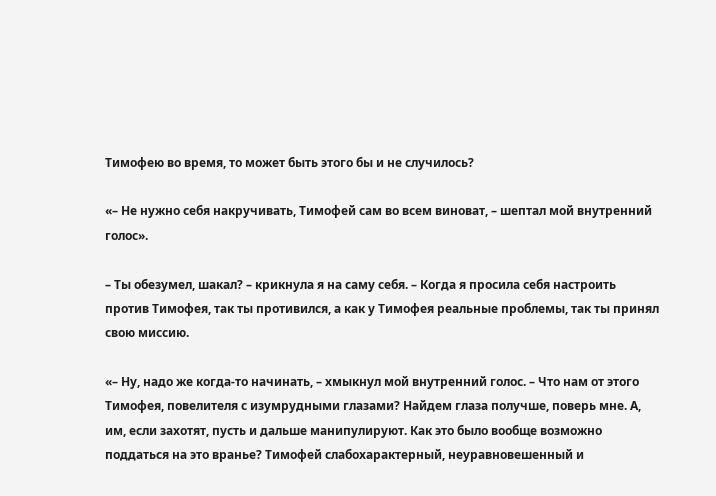Тимофею во время, то может быть этого бы и не случилось?

«– Не нужно себя накручивать, Тимофей сам во всем виноват, – шептал мой внутренний голос».

– Ты обезумел, шакал? – крикнула я на саму себя. – Когда я просила себя настроить против Тимофея, так ты противился, а как у Тимофея реальные проблемы, так ты принял свою миссию.

«– Ну, надо же когда-то начинать, – хмыкнул мой внутренний голос. – Что нам от этого Тимофея, повелителя с изумрудными глазами? Найдем глаза получше, поверь мне. А, им, если захотят, пусть и дальше манипулируют. Как это было вообще возможно поддаться на это вранье? Тимофей слабохарактерный, неуравновешенный и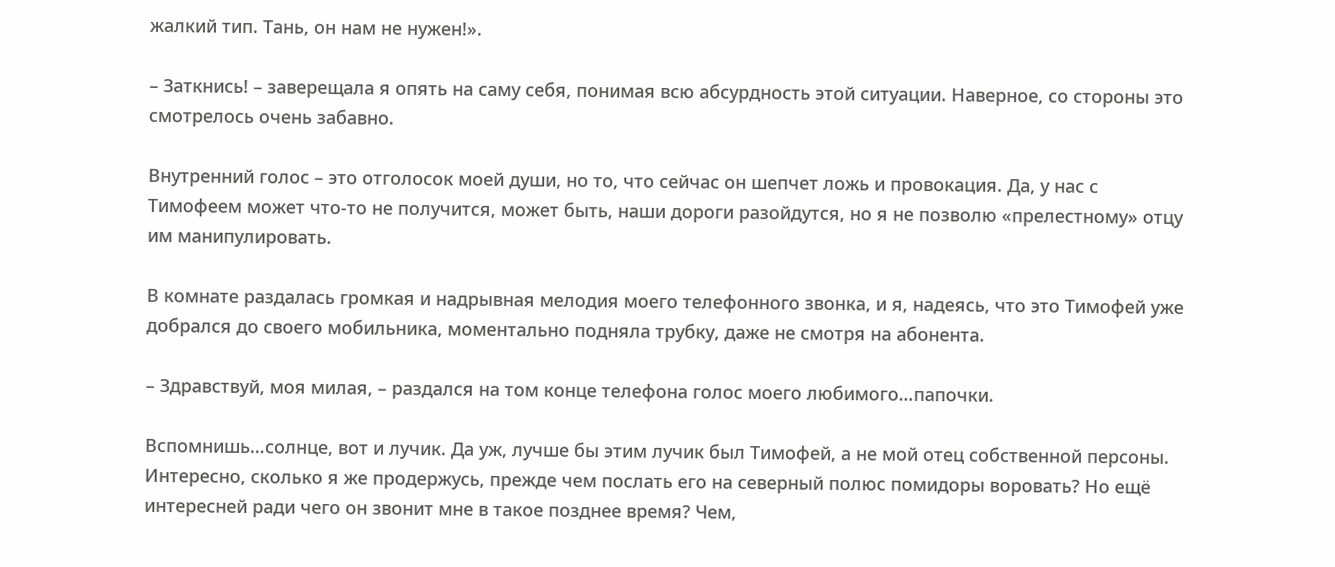жалкий тип. Тань, он нам не нужен!».

– Заткнись! – заверещала я опять на саму себя, понимая всю абсурдность этой ситуации. Наверное, со стороны это смотрелось очень забавно.

Внутренний голос – это отголосок моей души, но то, что сейчас он шепчет ложь и провокация. Да, у нас с Тимофеем может что-то не получится, может быть, наши дороги разойдутся, но я не позволю «прелестному» отцу им манипулировать.

В комнате раздалась громкая и надрывная мелодия моего телефонного звонка, и я, надеясь, что это Тимофей уже добрался до своего мобильника, моментально подняла трубку, даже не смотря на абонента.

– Здравствуй, моя милая, – раздался на том конце телефона голос моего любимого…папочки.

Вспомнишь…солнце, вот и лучик. Да уж, лучше бы этим лучик был Тимофей, а не мой отец собственной персоны. Интересно, сколько я же продержусь, прежде чем послать его на северный полюс помидоры воровать? Но ещё интересней ради чего он звонит мне в такое позднее время? Чем,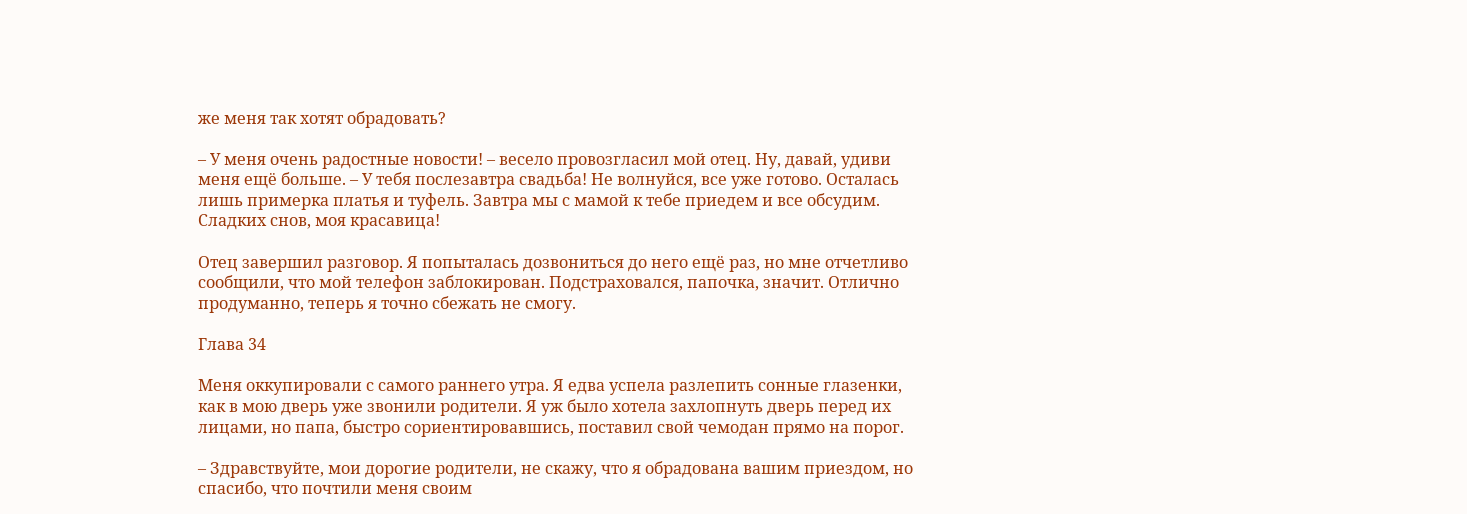же меня так хотят обрадовать?

– У меня очень радостные новости! – весело провозгласил мой отец. Ну, давай, удиви меня ещё больше. – У тебя послезавтра свадьба! Не волнуйся, все уже готово. Осталась лишь примерка платья и туфель. Завтра мы с мамой к тебе приедем и все обсудим. Сладких снов, моя красавица!

Отец завершил разговор. Я попыталась дозвониться до него ещё раз, но мне отчетливо сообщили, что мой телефон заблокирован. Подстраховался, папочка, значит. Отлично продуманно, теперь я точно сбежать не смогу.

Глава 34

Меня оккупировали с самого раннего утра. Я едва успела разлепить сонные глазенки, как в мою дверь уже звонили родители. Я уж было хотела захлопнуть дверь перед их лицами, но папа, быстро сориентировавшись, поставил свой чемодан прямо на порог.

– Здравствуйте, мои дорогие родители, не скажу, что я обрадована вашим приездом, но спасибо, что почтили меня своим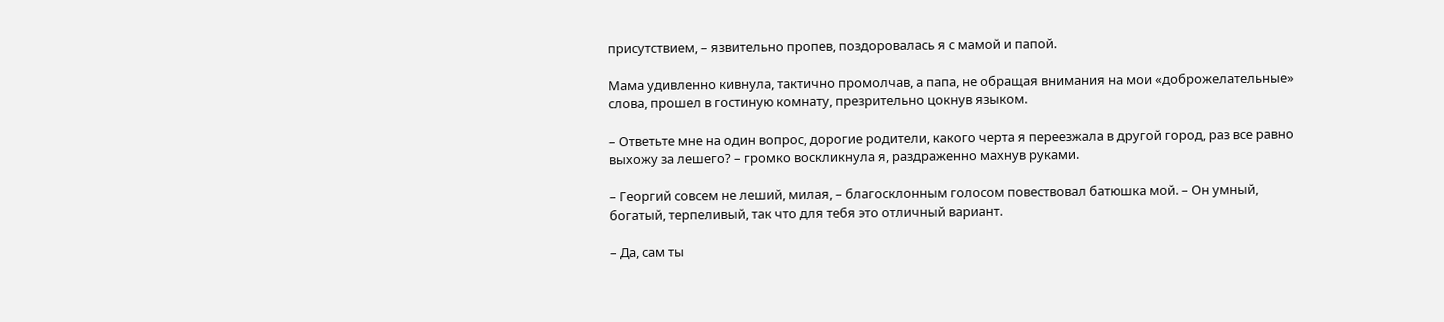присутствием, – язвительно пропев, поздоровалась я с мамой и папой.

Мама удивленно кивнула, тактично промолчав, а папа, не обращая внимания на мои «доброжелательные» слова, прошел в гостиную комнату, презрительно цокнув языком.

– Ответьте мне на один вопрос, дорогие родители, какого черта я переезжала в другой город, раз все равно выхожу за лешего? – громко воскликнула я, раздраженно махнув руками.

– Георгий совсем не леший, милая, – благосклонным голосом повествовал батюшка мой. – Он умный, богатый, терпеливый, так что для тебя это отличный вариант.

– Да, сам ты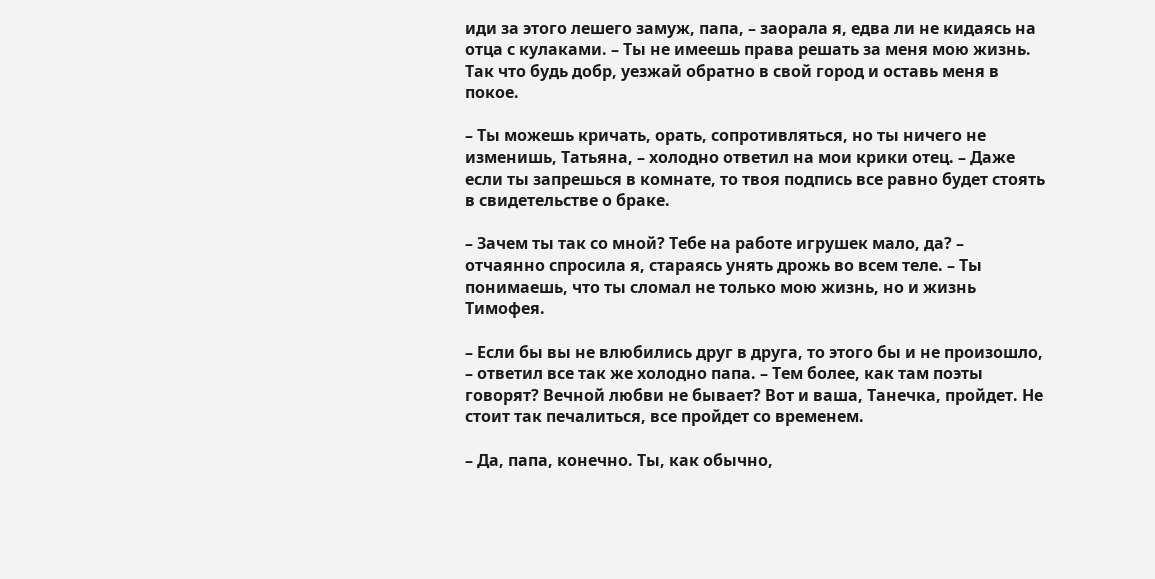иди за этого лешего замуж, папа, – заорала я, едва ли не кидаясь на отца с кулаками. – Ты не имеешь права решать за меня мою жизнь. Так что будь добр, уезжай обратно в свой город и оставь меня в покое.

– Ты можешь кричать, орать, сопротивляться, но ты ничего не изменишь, Татьяна, – холодно ответил на мои крики отец. – Даже если ты запрешься в комнате, то твоя подпись все равно будет стоять в свидетельстве о браке.

– Зачем ты так со мной? Тебе на работе игрушек мало, да? – отчаянно спросила я, стараясь унять дрожь во всем теле. – Ты понимаешь, что ты сломал не только мою жизнь, но и жизнь Тимофея.

– Если бы вы не влюбились друг в друга, то этого бы и не произошло, – ответил все так же холодно папа. – Тем более, как там поэты говорят? Вечной любви не бывает? Вот и ваша, Танечка, пройдет. Не стоит так печалиться, все пройдет со временем.

– Да, папа, конечно. Ты, как обычно,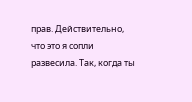прав. Действительно, что это я сопли развесила. Так, когда ты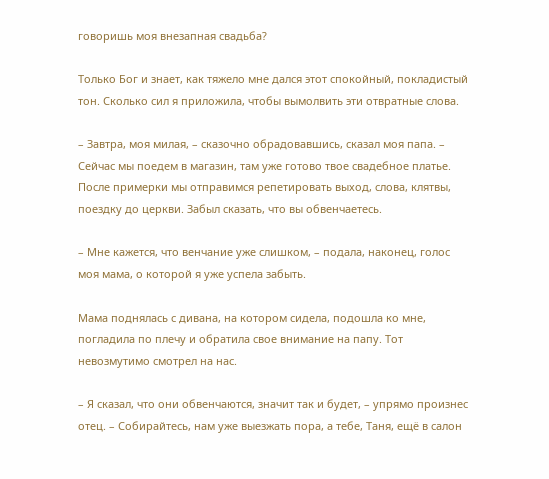говоришь моя внезапная свадьба?

Только Бог и знает, как тяжело мне дался этот спокойный, покладистый тон. Сколько сил я приложила, чтобы вымолвить эти отвратные слова.

– Завтра, моя милая, – сказочно обрадовавшись, сказал моя папа. – Сейчас мы поедем в магазин, там уже готово твое свадебное платье. После примерки мы отправимся репетировать выход, слова, клятвы, поездку до церкви. Забыл сказать, что вы обвенчаетесь.

– Мне кажется, что венчание уже слишком, – подала, наконец, голос моя мама, о которой я уже успела забыть.

Мама поднялась с дивана, на котором сидела, подошла ко мне, погладила по плечу и обратила свое внимание на папу. Тот невозмутимо смотрел на нас.

– Я сказал, что они обвенчаются, значит так и будет, – упрямо произнес отец. – Собирайтесь, нам уже выезжать пора, а тебе, Таня, ещё в салон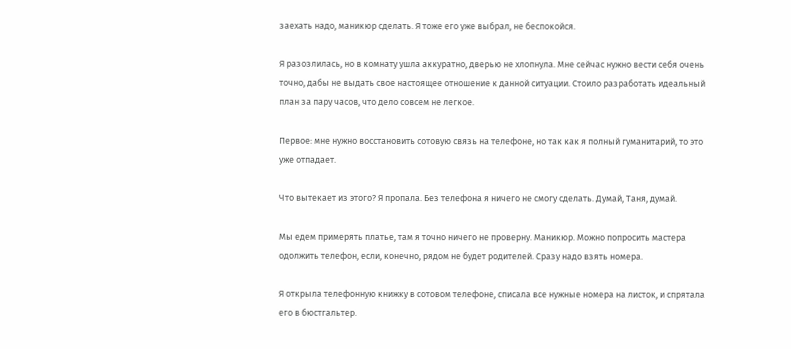заехать надо, маникюр сделать. Я тоже его уже выбрал, не беспокойся.

Я разозлилась, но в комнату ушла аккуратно, дверью не хлопнула. Мне сейчас нужно вести себя очень точно, дабы не выдать свое настоящее отношение к данной ситуации. Стоило разработать идеальный план за пару часов, что дело совсем не легкое.

Первое: мне нужно восстановить сотовую связь на телефоне, но так как я полный гуманитарий, то это уже отпадает.

Что вытекает из этого? Я пропала. Без телефона я ничего не смогу сделать. Думай, Таня, думай.

Мы едем примерять платье, там я точно ничего не проверну. Маникюр. Можно попросить мастера одолжить телефон, если, конечно, рядом не будет родителей. Сразу надо взять номера.

Я открыла телефонную книжку в сотовом телефоне, списала все нужные номера на листок, и спрятала его в бюстгальтер.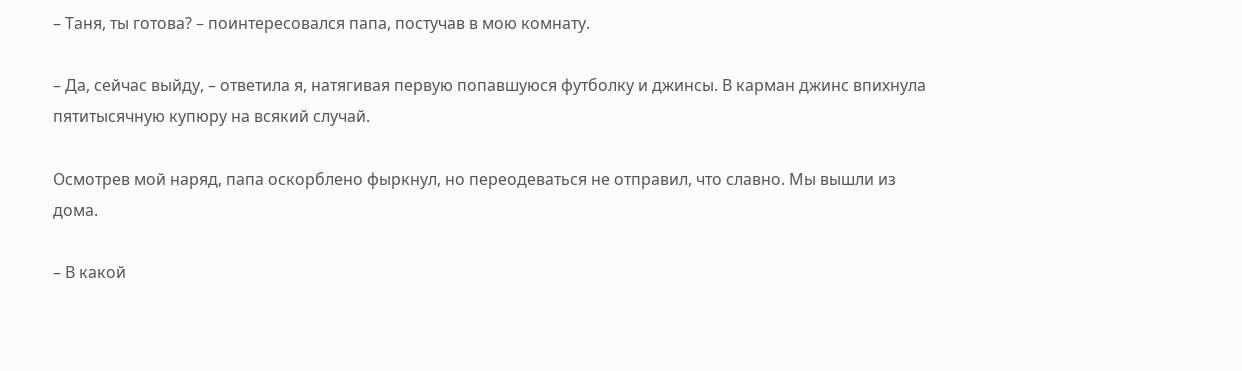– Таня, ты готова? – поинтересовался папа, постучав в мою комнату.

– Да, сейчас выйду, – ответила я, натягивая первую попавшуюся футболку и джинсы. В карман джинс впихнула пятитысячную купюру на всякий случай.

Осмотрев мой наряд, папа оскорблено фыркнул, но переодеваться не отправил, что славно. Мы вышли из дома.

– В какой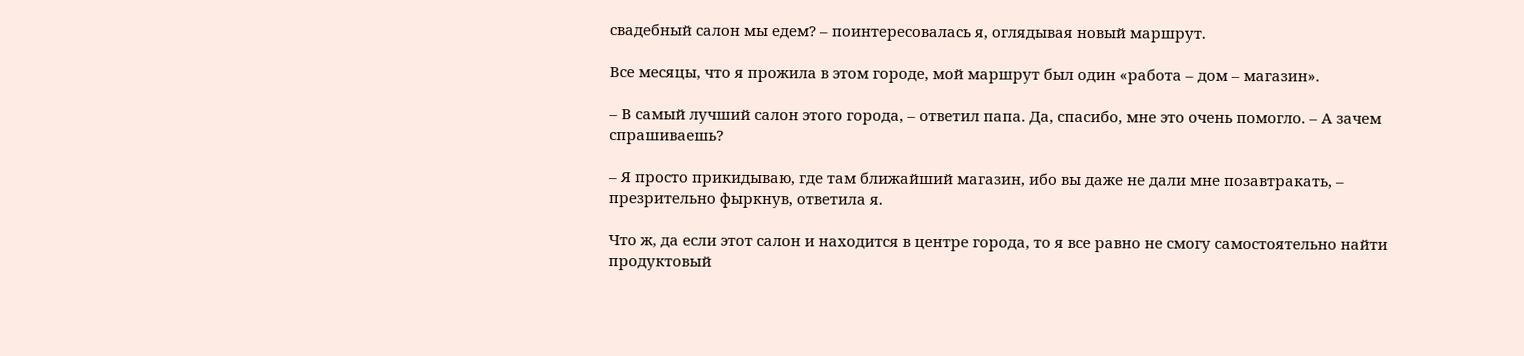свадебный салон мы едем? – поинтересовалась я, оглядывая новый маршрут.

Все месяцы, что я прожила в этом городе, мой маршрут был один «работа – дом – магазин».

– В самый лучший салон этого города, – ответил папа. Да, спасибо, мне это очень помогло. – А зачем спрашиваешь?

– Я просто прикидываю, где там ближайший магазин, ибо вы даже не дали мне позавтракать, – презрительно фыркнув, ответила я.

Что ж, да если этот салон и находится в центре города, то я все равно не смогу самостоятельно найти продуктовый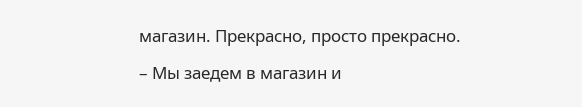магазин. Прекрасно, просто прекрасно.

– Мы заедем в магазин и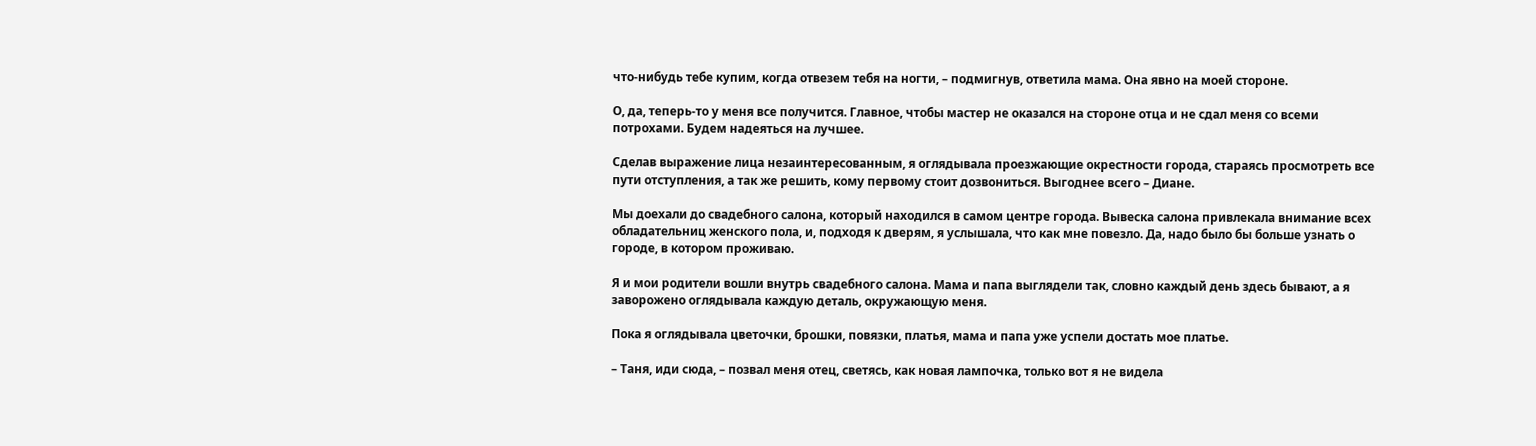что-нибудь тебе купим, когда отвезем тебя на ногти, – подмигнув, ответила мама. Она явно на моей стороне.

О, да, теперь-то у меня все получится. Главное, чтобы мастер не оказался на стороне отца и не сдал меня со всеми потрохами. Будем надеяться на лучшее.

Сделав выражение лица незаинтересованным, я оглядывала проезжающие окрестности города, стараясь просмотреть все пути отступления, а так же решить, кому первому стоит дозвониться. Выгоднее всего – Диане.

Мы доехали до свадебного салона, который находился в самом центре города. Вывеска салона привлекала внимание всех обладательниц женского пола, и, подходя к дверям, я услышала, что как мне повезло. Да, надо было бы больше узнать о городе, в котором проживаю.

Я и мои родители вошли внутрь свадебного салона. Мама и папа выглядели так, словно каждый день здесь бывают, а я заворожено оглядывала каждую деталь, окружающую меня.

Пока я оглядывала цветочки, брошки, повязки, платья, мама и папа уже успели достать мое платье.

– Таня, иди сюда, – позвал меня отец, светясь, как новая лампочка, только вот я не видела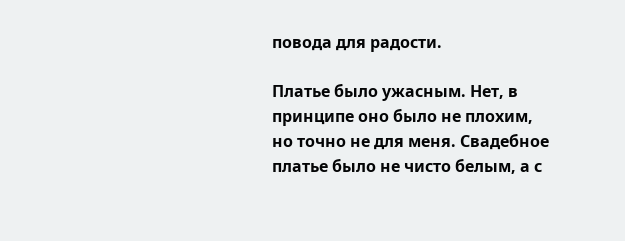повода для радости.

Платье было ужасным. Нет, в принципе оно было не плохим, но точно не для меня. Свадебное платье было не чисто белым, а с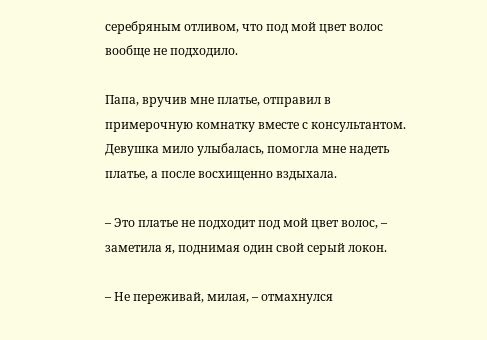серебряным отливом, что под мой цвет волос вообще не подходило.

Папа, вручив мне платье, отправил в примерочную комнатку вместе с консультантом. Девушка мило улыбалась, помогла мне надеть платье, а после восхищенно вздыхала.

– Это платье не подходит под мой цвет волос, – заметила я, поднимая один свой серый локон.

– Не переживай, милая, – отмахнулся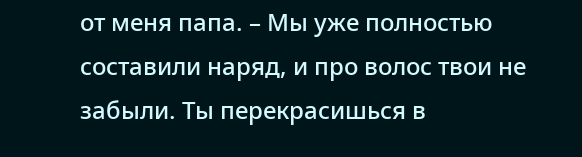от меня папа. – Мы уже полностью составили наряд, и про волос твои не забыли. Ты перекрасишься в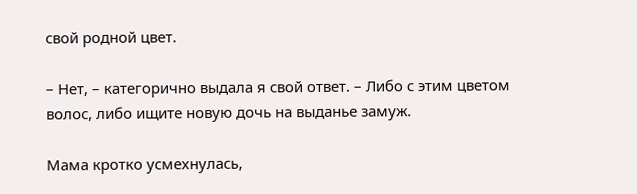свой родной цвет.

– Нет, – категорично выдала я свой ответ. – Либо с этим цветом волос, либо ищите новую дочь на выданье замуж.

Мама кротко усмехнулась,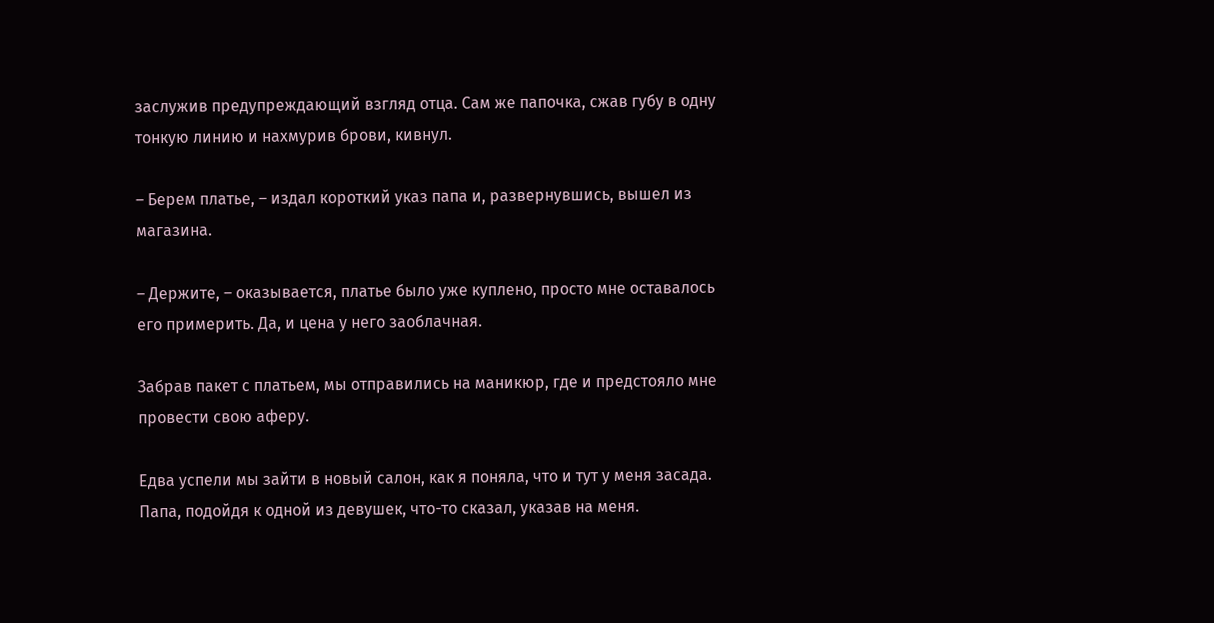заслужив предупреждающий взгляд отца. Сам же папочка, сжав губу в одну тонкую линию и нахмурив брови, кивнул.

– Берем платье, – издал короткий указ папа и, развернувшись, вышел из магазина.

– Держите, – оказывается, платье было уже куплено, просто мне оставалось его примерить. Да, и цена у него заоблачная.

Забрав пакет с платьем, мы отправились на маникюр, где и предстояло мне провести свою аферу.

Едва успели мы зайти в новый салон, как я поняла, что и тут у меня засада. Папа, подойдя к одной из девушек, что-то сказал, указав на меня.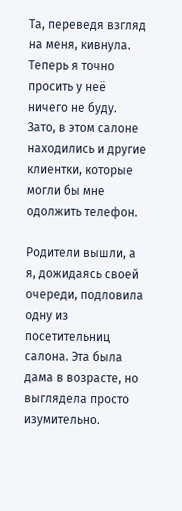Та, переведя взгляд на меня, кивнула. Теперь я точно просить у неё ничего не буду. Зато, в этом салоне находились и другие клиентки, которые могли бы мне одолжить телефон.

Родители вышли, а я, дожидаясь своей очереди, подловила одну из посетительниц салона. Эта была дама в возрасте, но выглядела просто изумительно.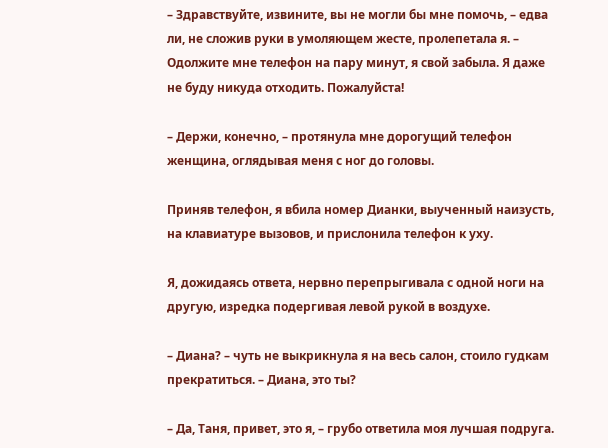– Здравствуйте, извините, вы не могли бы мне помочь, – едва ли, не сложив руки в умоляющем жесте, пролепетала я. – Одолжите мне телефон на пару минут, я свой забыла. Я даже не буду никуда отходить. Пожалуйста!

– Держи, конечно, – протянула мне дорогущий телефон женщина, оглядывая меня с ног до головы.

Приняв телефон, я вбила номер Дианки, выученный наизусть, на клавиатуре вызовов, и прислонила телефон к уху.

Я, дожидаясь ответа, нервно перепрыгивала с одной ноги на другую, изредка подергивая левой рукой в воздухе.

– Диана? – чуть не выкрикнула я на весь салон, стоило гудкам прекратиться. – Диана, это ты?

– Да, Таня, привет, это я, – грубо ответила моя лучшая подруга.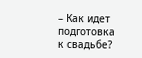– Как идет подготовка к свадьбе?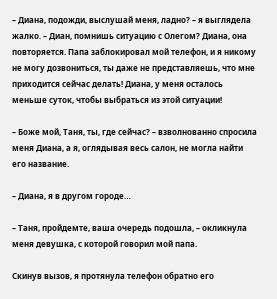– Диана, подожди, выслушай меня, ладно? – я выглядела жалко. – Диан, помнишь ситуацию с Олегом? Диана, она повторяется. Папа заблокировал мой телефон, и я никому не могу дозвониться, ты даже не представляешь, что мне приходится сейчас делать! Диана, у меня осталось меньше суток, чтобы выбраться из этой ситуации!

– Боже мой, Таня, ты, где сейчас? – взволнованно спросила меня Диана, а я, оглядывая весь салон, не могла найти его название.

– Диана, я в другом городе…

– Таня, пройдемте, ваша очередь подошла, – окликнула меня девушка, с которой говорил мой папа.

Скинув вызов, я протянула телефон обратно его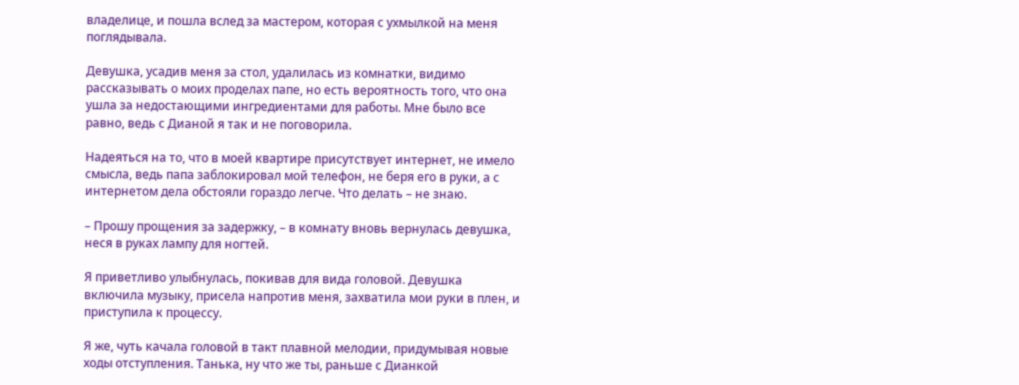владелице, и пошла вслед за мастером, которая с ухмылкой на меня поглядывала.

Девушка, усадив меня за стол, удалилась из комнатки, видимо рассказывать о моих проделах папе, но есть вероятность того, что она ушла за недостающими ингредиентами для работы. Мне было все равно, ведь с Дианой я так и не поговорила.

Надеяться на то, что в моей квартире присутствует интернет, не имело смысла, ведь папа заблокировал мой телефон, не беря его в руки, а с интернетом дела обстояли гораздо легче. Что делать – не знаю.

– Прошу прощения за задержку, – в комнату вновь вернулась девушка, неся в руках лампу для ногтей.

Я приветливо улыбнулась, покивав для вида головой. Девушка включила музыку, присела напротив меня, захватила мои руки в плен, и приступила к процессу.

Я же, чуть качала головой в такт плавной мелодии, придумывая новые ходы отступления. Танька, ну что же ты, раньше с Дианкой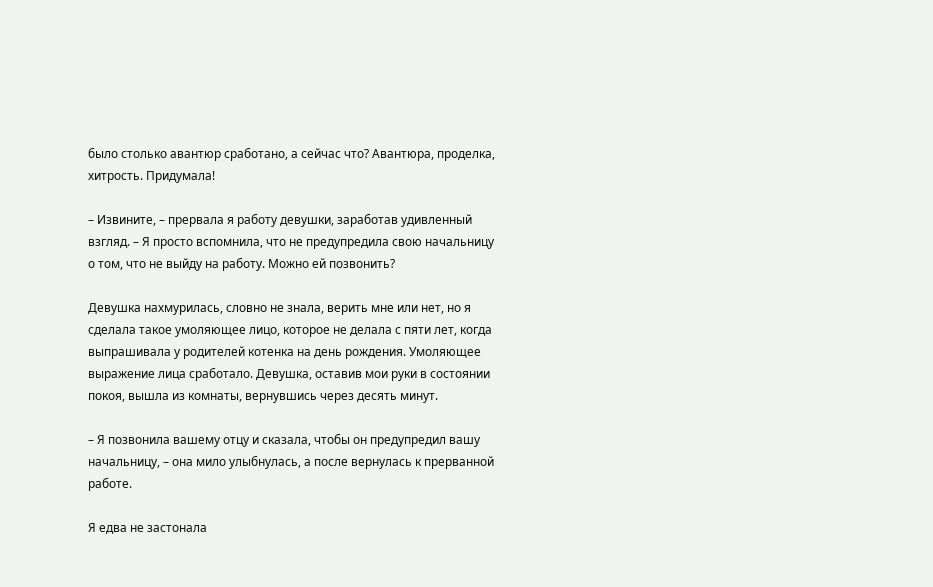было столько авантюр сработано, а сейчас что? Авантюра, проделка, хитрость. Придумала!

– Извините, – прервала я работу девушки, заработав удивленный взгляд. – Я просто вспомнила, что не предупредила свою начальницу о том, что не выйду на работу. Можно ей позвонить?

Девушка нахмурилась, словно не знала, верить мне или нет, но я сделала такое умоляющее лицо, которое не делала с пяти лет, когда выпрашивала у родителей котенка на день рождения. Умоляющее выражение лица сработало. Девушка, оставив мои руки в состоянии покоя, вышла из комнаты, вернувшись через десять минут.

– Я позвонила вашему отцу и сказала, чтобы он предупредил вашу начальницу, – она мило улыбнулась, а после вернулась к прерванной работе.

Я едва не застонала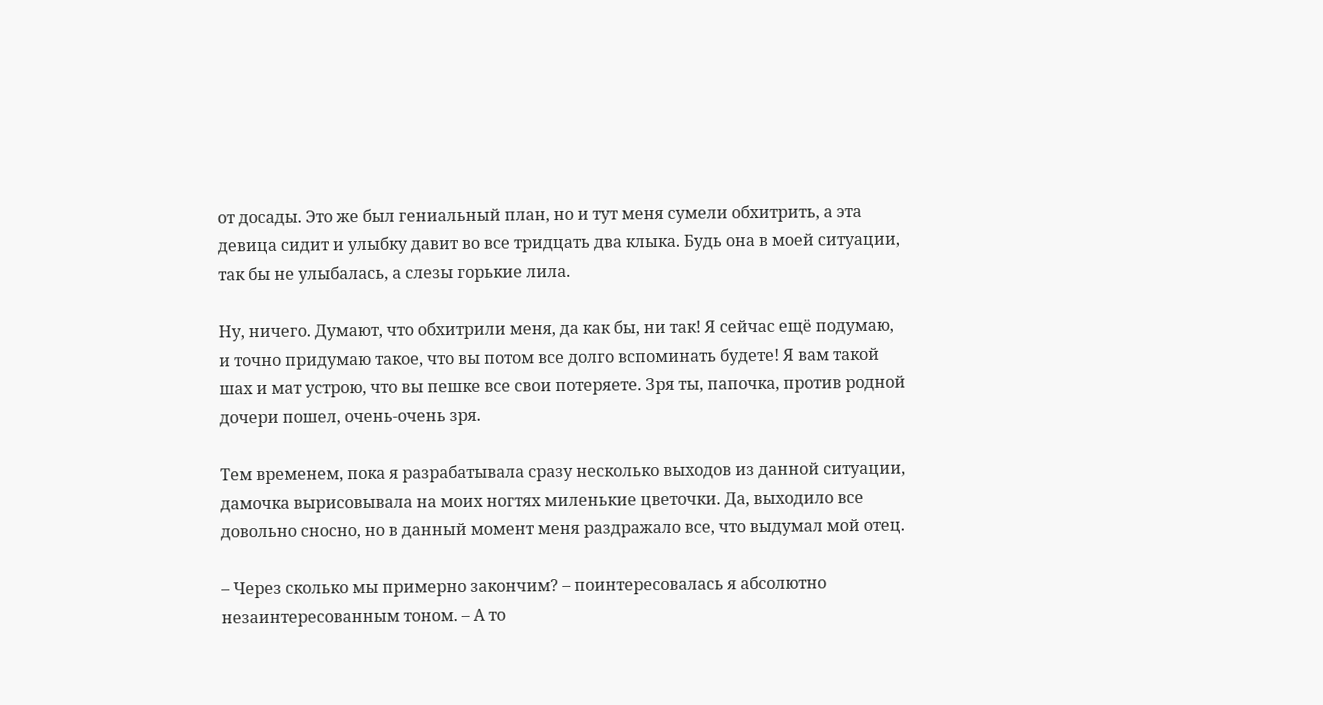от досады. Это же был гениальный план, но и тут меня сумели обхитрить, а эта девица сидит и улыбку давит во все тридцать два клыка. Будь она в моей ситуации, так бы не улыбалась, а слезы горькие лила.

Ну, ничего. Думают, что обхитрили меня, да как бы, ни так! Я сейчас ещё подумаю, и точно придумаю такое, что вы потом все долго вспоминать будете! Я вам такой шах и мат устрою, что вы пешке все свои потеряете. Зря ты, папочка, против родной дочери пошел, очень-очень зря.

Тем временем, пока я разрабатывала сразу несколько выходов из данной ситуации, дамочка вырисовывала на моих ногтях миленькие цветочки. Да, выходило все довольно сносно, но в данный момент меня раздражало все, что выдумал мой отец.

– Через сколько мы примерно закончим? – поинтересовалась я абсолютно незаинтересованным тоном. – А то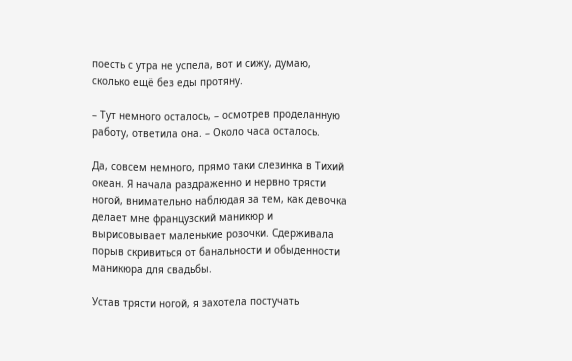поесть с утра не успела, вот и сижу, думаю, сколько ещё без еды протяну.

– Тут немного осталось, – осмотрев проделанную работу, ответила она. – Около часа осталось.

Да, совсем немного, прямо таки слезинка в Тихий океан. Я начала раздраженно и нервно трясти ногой, внимательно наблюдая за тем, как девочка делает мне французский маникюр и вырисовывает маленькие розочки. Сдерживала порыв скривиться от банальности и обыденности маникюра для свадьбы.

Устав трясти ногой, я захотела постучать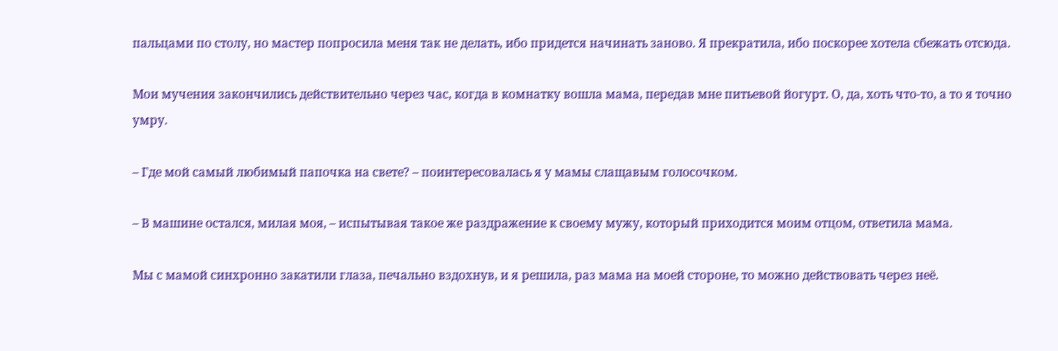пальцами по столу, но мастер попросила меня так не делать, ибо придется начинать заново. Я прекратила, ибо поскорее хотела сбежать отсюда.

Мои мучения закончились действительно через час, когда в комнатку вошла мама, передав мне питьевой йогурт. О, да, хоть что-то, а то я точно умру.

– Где мой самый любимый папочка на свете? – поинтересовалась я у мамы слащавым голосочком.

– В машине остался, милая моя, – испытывая такое же раздражение к своему мужу, который приходится моим отцом, ответила мама.

Мы с мамой синхронно закатили глаза, печально вздохнув, и я решила, раз мама на моей стороне, то можно действовать через неё.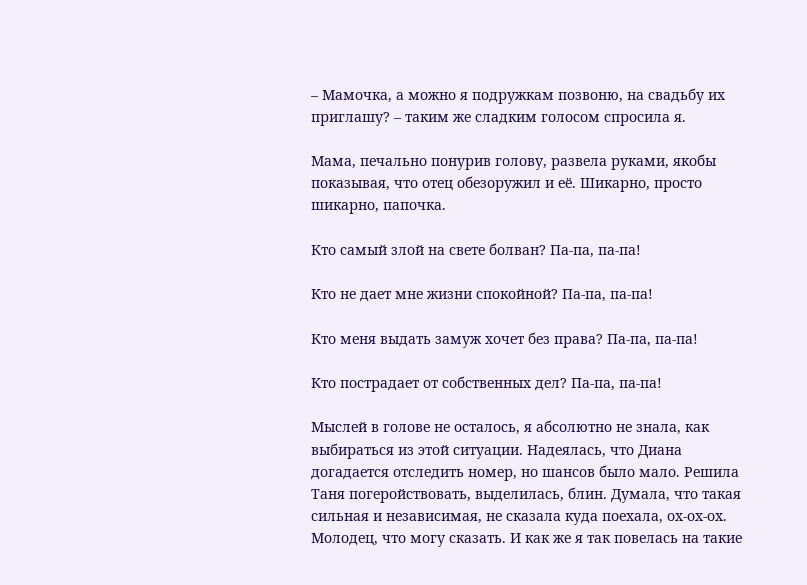– Мамочка, а можно я подружкам позвоню, на свадьбу их приглашу? – таким же сладким голосом спросила я.

Мама, печально понурив голову, развела руками, якобы показывая, что отец обезоружил и её. Шикарно, просто шикарно, папочка.

Кто самый злой на свете болван? Па-па, па-па!

Кто не дает мне жизни спокойной? Па-па, па-па!

Кто меня выдать замуж хочет без права? Па-па, па-па!

Кто пострадает от собственных дел? Па-па, па-па!

Мыслей в голове не осталось, я абсолютно не знала, как выбираться из этой ситуации. Надеялась, что Диана догадается отследить номер, но шансов было мало. Решила Таня погеройствовать, выделилась, блин. Думала, что такая сильная и независимая, не сказала куда поехала, ох-ох-ох. Молодец, что могу сказать. И как же я так повелась на такие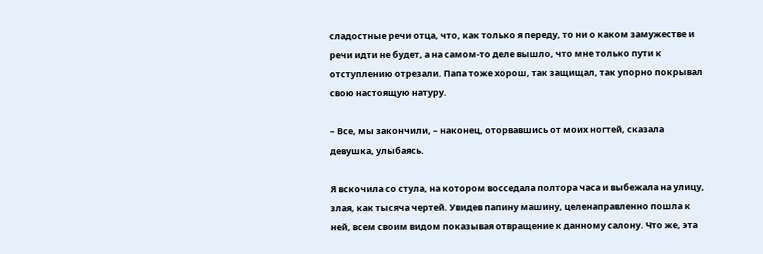сладостные речи отца, что, как только я переду, то ни о каком замужестве и речи идти не будет, а на самом-то деле вышло, что мне только пути к отступлению отрезали. Папа тоже хорош, так защищал, так упорно покрывал свою настоящую натуру.

– Все, мы закончили, – наконец, оторвавшись от моих ногтей, сказала девушка, улыбаясь.

Я вскочила со стула, на котором восседала полтора часа и выбежала на улицу, злая, как тысяча чертей. Увидев папину машину, целенаправленно пошла к ней, всем своим видом показывая отвращение к данному салону. Что же, эта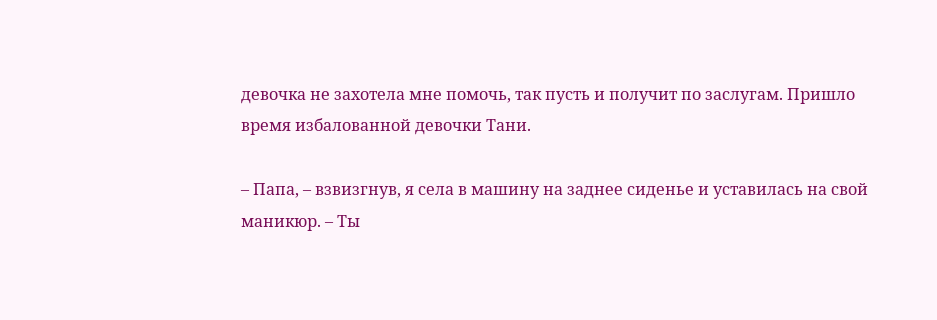девочка не захотела мне помочь, так пусть и получит по заслугам. Пришло время избалованной девочки Тани.

– Папа, – взвизгнув, я села в машину на заднее сиденье и уставилась на свой маникюр. – Ты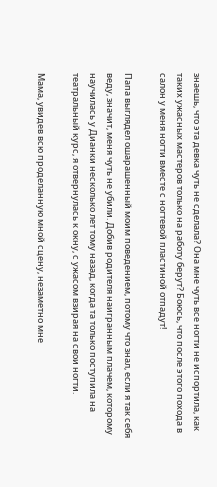знаешь, что эта девка чуть не сделала? Она мне чуть все ногти не испортила, как таких ужасных мастеров только на работу берут? Боюсь, что после этого похода в салон у меня ногти вместе с ногтевой пластиной отпадут!

Папа выглядел ошарашенный моим поведением, потому что знал, если я так себя веду, значит, меня чуть не убили. Добив родителя наигранным плачем, которому научилась у Дианки несколько лет тому назад, когда та только поступила на театральный курс, я отвернулась к окну, с ужасом взирая на свои ногти.

Мама, увидев всю проделанную мной сцену, незаметно мне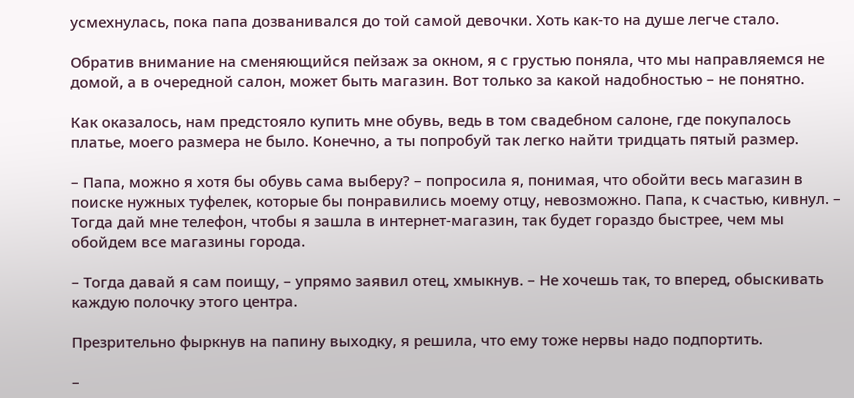усмехнулась, пока папа дозванивался до той самой девочки. Хоть как-то на душе легче стало.

Обратив внимание на сменяющийся пейзаж за окном, я с грустью поняла, что мы направляемся не домой, а в очередной салон, может быть магазин. Вот только за какой надобностью – не понятно.

Как оказалось, нам предстояло купить мне обувь, ведь в том свадебном салоне, где покупалось платье, моего размера не было. Конечно, а ты попробуй так легко найти тридцать пятый размер.

– Папа, можно я хотя бы обувь сама выберу? – попросила я, понимая, что обойти весь магазин в поиске нужных туфелек, которые бы понравились моему отцу, невозможно. Папа, к счастью, кивнул. – Тогда дай мне телефон, чтобы я зашла в интернет-магазин, так будет гораздо быстрее, чем мы обойдем все магазины города.

– Тогда давай я сам поищу, – упрямо заявил отец, хмыкнув. – Не хочешь так, то вперед, обыскивать каждую полочку этого центра.

Презрительно фыркнув на папину выходку, я решила, что ему тоже нервы надо подпортить.

–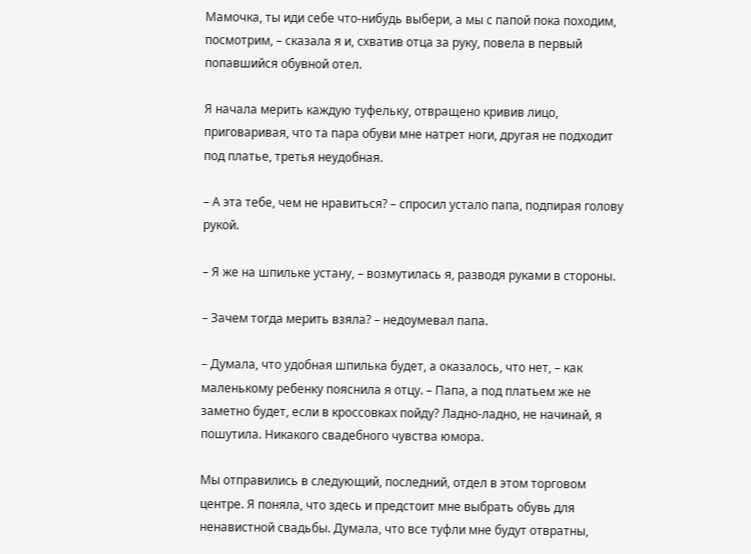Мамочка, ты иди себе что-нибудь выбери, а мы с папой пока походим, посмотрим, – сказала я и, схватив отца за руку, повела в первый попавшийся обувной отел.

Я начала мерить каждую туфельку, отвращено кривив лицо, приговаривая, что та пара обуви мне натрет ноги, другая не подходит под платье, третья неудобная.

– А эта тебе, чем не нравиться? – спросил устало папа, подпирая голову рукой.

– Я же на шпильке устану, – возмутилась я, разводя руками в стороны.

– Зачем тогда мерить взяла? – недоумевал папа.

– Думала, что удобная шпилька будет, а оказалось, что нет, – как маленькому ребенку пояснила я отцу. – Папа, а под платьем же не заметно будет, если в кроссовках пойду? Ладно-ладно, не начинай, я пошутила. Никакого свадебного чувства юмора.

Мы отправились в следующий, последний, отдел в этом торговом центре. Я поняла, что здесь и предстоит мне выбрать обувь для ненавистной свадьбы. Думала, что все туфли мне будут отвратны,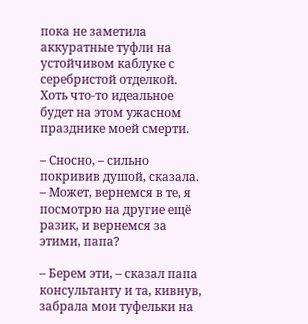пока не заметила аккуратные туфли на устойчивом каблуке с серебристой отделкой. Хоть что-то идеальное будет на этом ужасном празднике моей смерти.

– Сносно, – сильно покривив душой, сказала. – Может, вернемся в те, я посмотрю на другие ещё разик, и вернемся за этими, папа?

– Берем эти, – сказал папа консультанту и та, кивнув, забрала мои туфельки на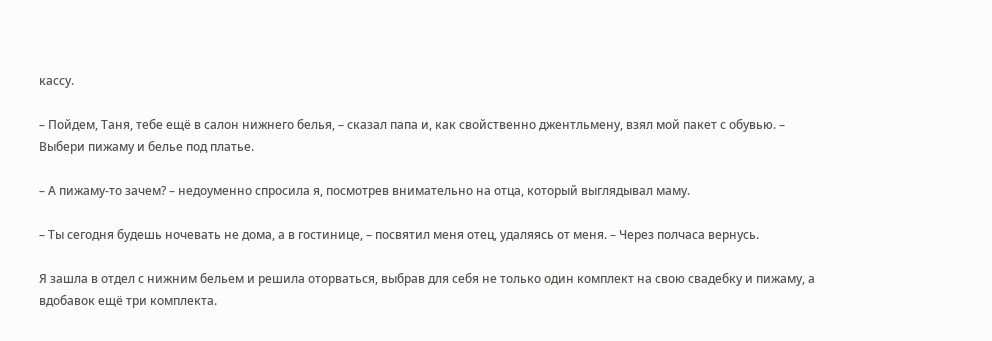кассу.

– Пойдем, Таня, тебе ещё в салон нижнего белья, – сказал папа и, как свойственно джентльмену, взял мой пакет с обувью. – Выбери пижаму и белье под платье.

– А пижаму-то зачем? – недоуменно спросила я, посмотрев внимательно на отца, который выглядывал маму.

– Ты сегодня будешь ночевать не дома, а в гостинице, – посвятил меня отец, удаляясь от меня. – Через полчаса вернусь.

Я зашла в отдел с нижним бельем и решила оторваться, выбрав для себя не только один комплект на свою свадебку и пижаму, а вдобавок ещё три комплекта.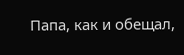Папа, как и обещал,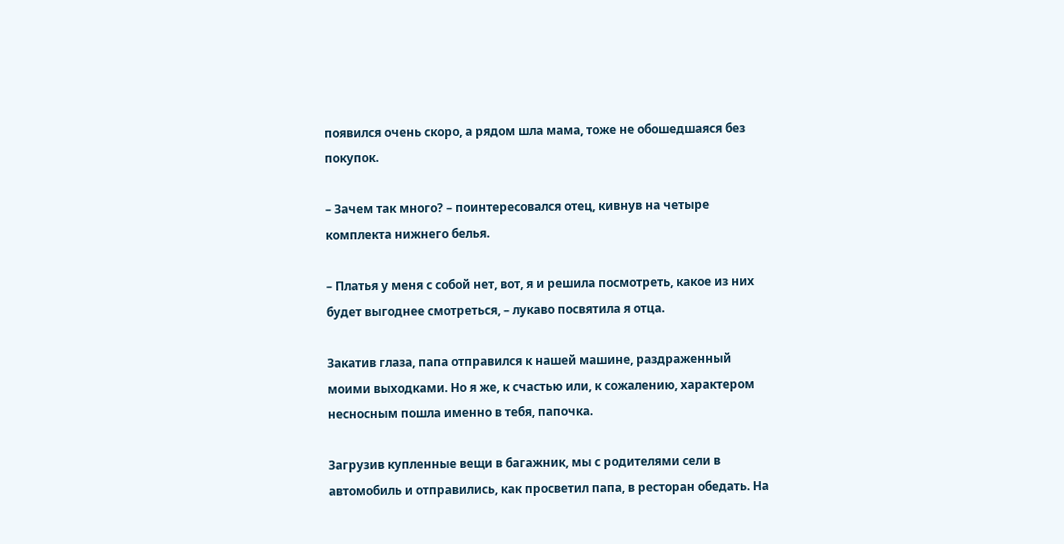появился очень скоро, а рядом шла мама, тоже не обошедшаяся без покупок.

– Зачем так много? – поинтересовался отец, кивнув на четыре комплекта нижнего белья.

– Платья у меня с собой нет, вот, я и решила посмотреть, какое из них будет выгоднее смотреться, – лукаво посвятила я отца.

Закатив глаза, папа отправился к нашей машине, раздраженный моими выходками. Но я же, к счастью или, к сожалению, характером несносным пошла именно в тебя, папочка.

Загрузив купленные вещи в багажник, мы с родителями сели в автомобиль и отправились, как просветил папа, в ресторан обедать. На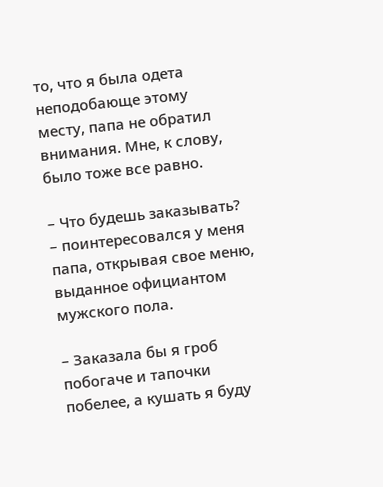то, что я была одета неподобающе этому месту, папа не обратил внимания. Мне, к слову, было тоже все равно.

– Что будешь заказывать? – поинтересовался у меня папа, открывая свое меню, выданное официантом мужского пола.

– Заказала бы я гроб побогаче и тапочки побелее, а кушать я буду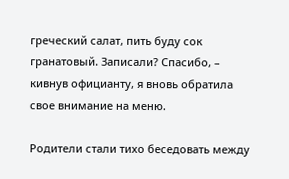греческий салат, пить буду сок гранатовый. Записали? Спасибо, – кивнув официанту, я вновь обратила свое внимание на меню.

Родители стали тихо беседовать между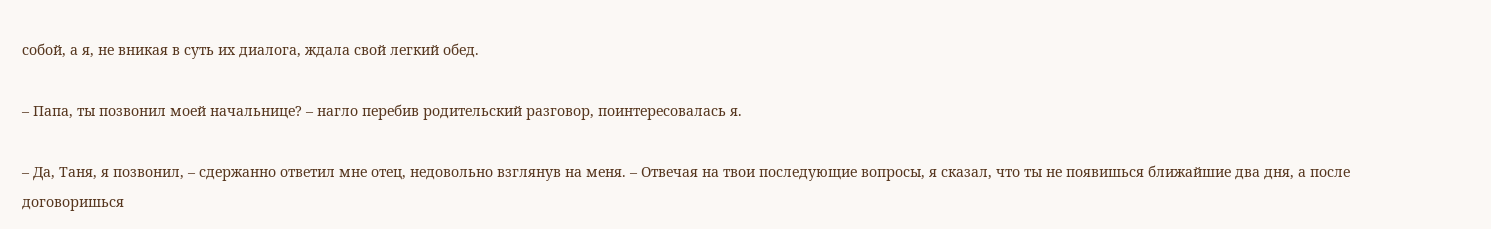собой, а я, не вникая в суть их диалога, ждала свой легкий обед.

– Папа, ты позвонил моей начальнице? – нагло перебив родительский разговор, поинтересовалась я.

– Да, Таня, я позвонил, – сдержанно ответил мне отец, недовольно взглянув на меня. – Отвечая на твои последующие вопросы, я сказал, что ты не появишься ближайшие два дня, а после договоришься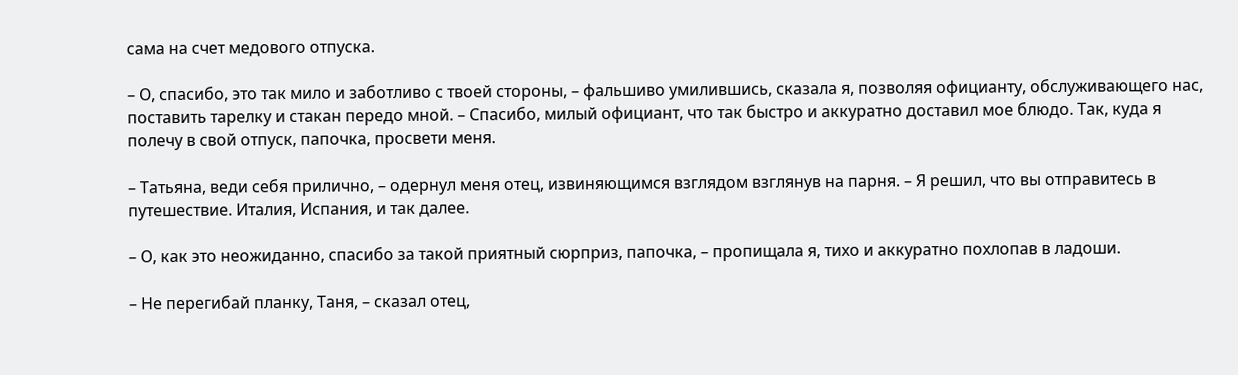сама на счет медового отпуска.

– О, спасибо, это так мило и заботливо с твоей стороны, – фальшиво умилившись, сказала я, позволяя официанту, обслуживающего нас, поставить тарелку и стакан передо мной. – Спасибо, милый официант, что так быстро и аккуратно доставил мое блюдо. Так, куда я полечу в свой отпуск, папочка, просвети меня.

– Татьяна, веди себя прилично, – одернул меня отец, извиняющимся взглядом взглянув на парня. – Я решил, что вы отправитесь в путешествие. Италия, Испания, и так далее.

– О, как это неожиданно, спасибо за такой приятный сюрприз, папочка, – пропищала я, тихо и аккуратно похлопав в ладоши.

– Не перегибай планку, Таня, – сказал отец,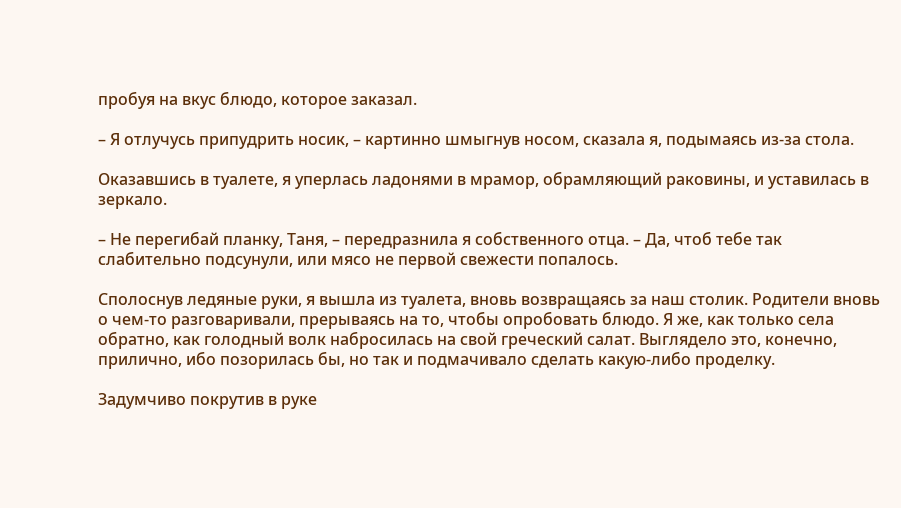пробуя на вкус блюдо, которое заказал.

– Я отлучусь припудрить носик, – картинно шмыгнув носом, сказала я, подымаясь из-за стола.

Оказавшись в туалете, я уперлась ладонями в мрамор, обрамляющий раковины, и уставилась в зеркало.

– Не перегибай планку, Таня, – передразнила я собственного отца. – Да, чтоб тебе так слабительно подсунули, или мясо не первой свежести попалось.

Сполоснув ледяные руки, я вышла из туалета, вновь возвращаясь за наш столик. Родители вновь о чем-то разговаривали, прерываясь на то, чтобы опробовать блюдо. Я же, как только села обратно, как голодный волк набросилась на свой греческий салат. Выглядело это, конечно, прилично, ибо позорилась бы, но так и подмачивало сделать какую-либо проделку.

Задумчиво покрутив в руке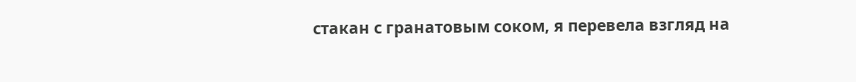стакан с гранатовым соком, я перевела взгляд на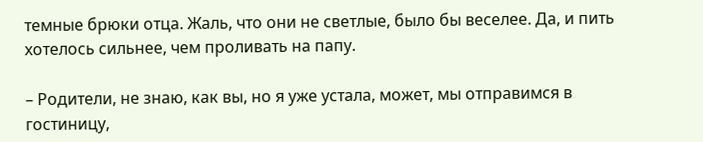темные брюки отца. Жаль, что они не светлые, было бы веселее. Да, и пить хотелось сильнее, чем проливать на папу.

– Родители, не знаю, как вы, но я уже устала, может, мы отправимся в гостиницу,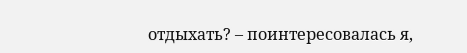отдыхать? – поинтересовалась я,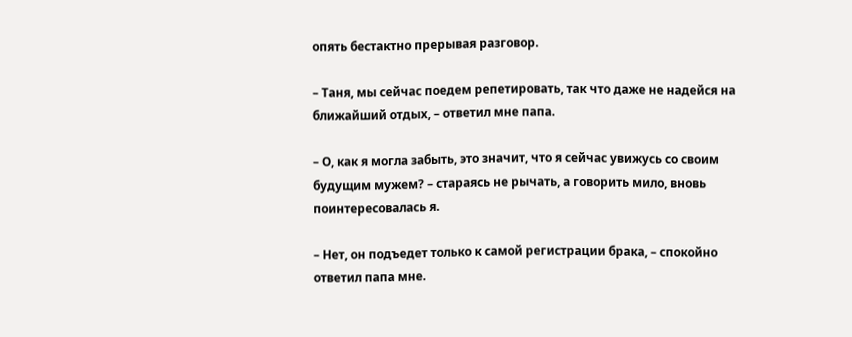опять бестактно прерывая разговор.

– Таня, мы сейчас поедем репетировать, так что даже не надейся на ближайший отдых, – ответил мне папа.

– О, как я могла забыть, это значит, что я сейчас увижусь со своим будущим мужем? – стараясь не рычать, а говорить мило, вновь поинтересовалась я.

– Нет, он подъедет только к самой регистрации брака, – спокойно ответил папа мне.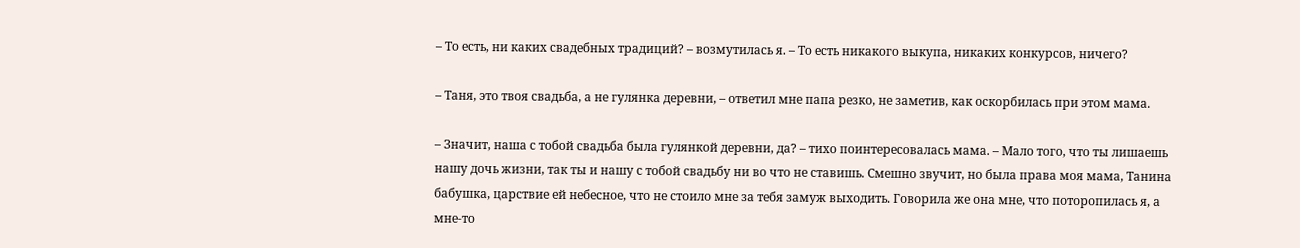– То есть, ни каких свадебных традиций? – возмутилась я. – То есть никакого выкупа, никаких конкурсов, ничего?

– Таня, это твоя свадьба, а не гулянка деревни, – ответил мне папа резко, не заметив, как оскорбилась при этом мама.

– Значит, наша с тобой свадьба была гулянкой деревни, да? – тихо поинтересовалась мама. – Мало того, что ты лишаешь нашу дочь жизни, так ты и нашу с тобой свадьбу ни во что не ставишь. Смешно звучит, но была права моя мама, Танина бабушка, царствие ей небесное, что не стоило мне за тебя замуж выходить. Говорила же она мне, что поторопилась я, а мне-то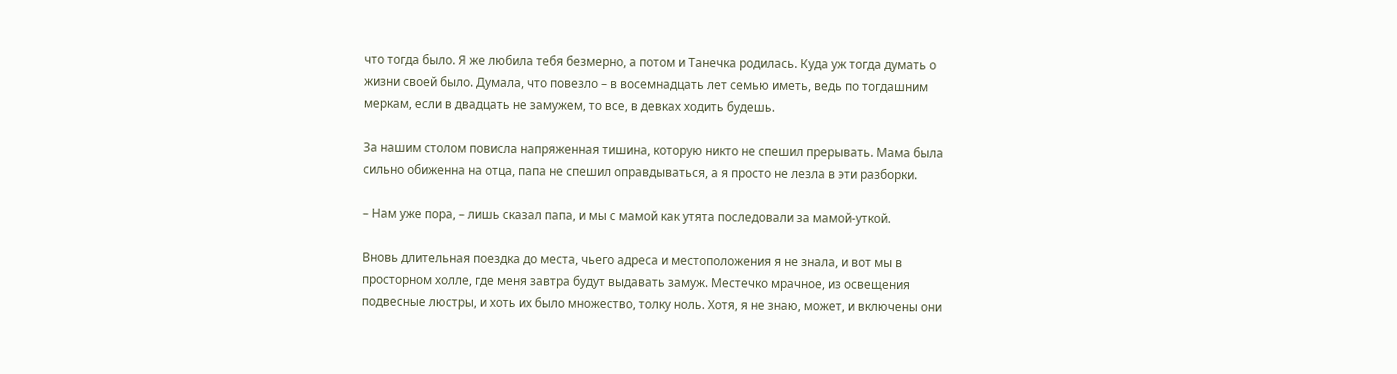что тогда было. Я же любила тебя безмерно, а потом и Танечка родилась. Куда уж тогда думать о жизни своей было. Думала, что повезло – в восемнадцать лет семью иметь, ведь по тогдашним меркам, если в двадцать не замужем, то все, в девках ходить будешь.

За нашим столом повисла напряженная тишина, которую никто не спешил прерывать. Мама была сильно обиженна на отца, папа не спешил оправдываться, а я просто не лезла в эти разборки.

– Нам уже пора, – лишь сказал папа, и мы с мамой как утята последовали за мамой-уткой.

Вновь длительная поездка до места, чьего адреса и местоположения я не знала, и вот мы в просторном холле, где меня завтра будут выдавать замуж. Местечко мрачное, из освещения подвесные люстры, и хоть их было множество, толку ноль. Хотя, я не знаю, может, и включены они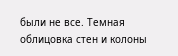были не все. Темная облицовка стен и колоны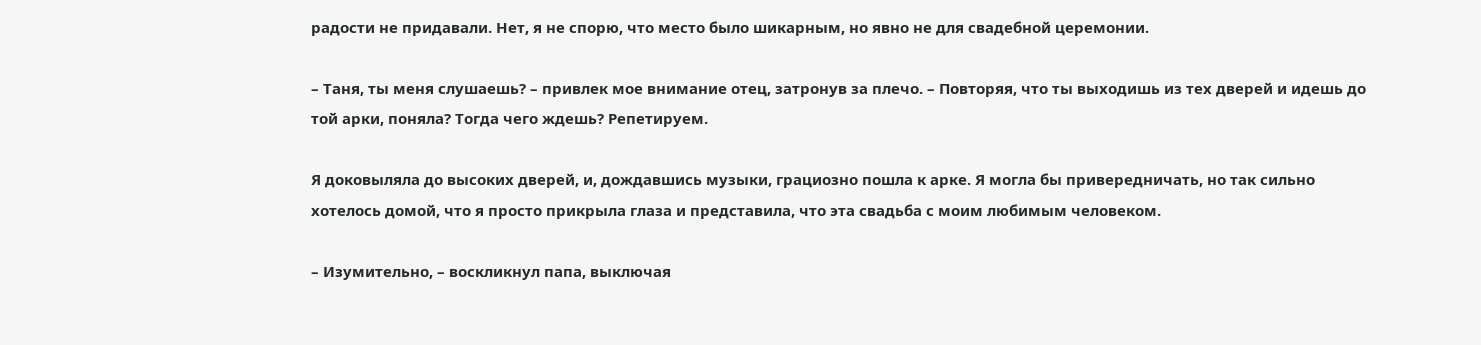радости не придавали. Нет, я не спорю, что место было шикарным, но явно не для свадебной церемонии.

– Таня, ты меня слушаешь? – привлек мое внимание отец, затронув за плечо. – Повторяя, что ты выходишь из тех дверей и идешь до той арки, поняла? Тогда чего ждешь? Репетируем.

Я доковыляла до высоких дверей, и, дождавшись музыки, грациозно пошла к арке. Я могла бы привередничать, но так сильно хотелось домой, что я просто прикрыла глаза и представила, что эта свадьба с моим любимым человеком.

– Изумительно, – воскликнул папа, выключая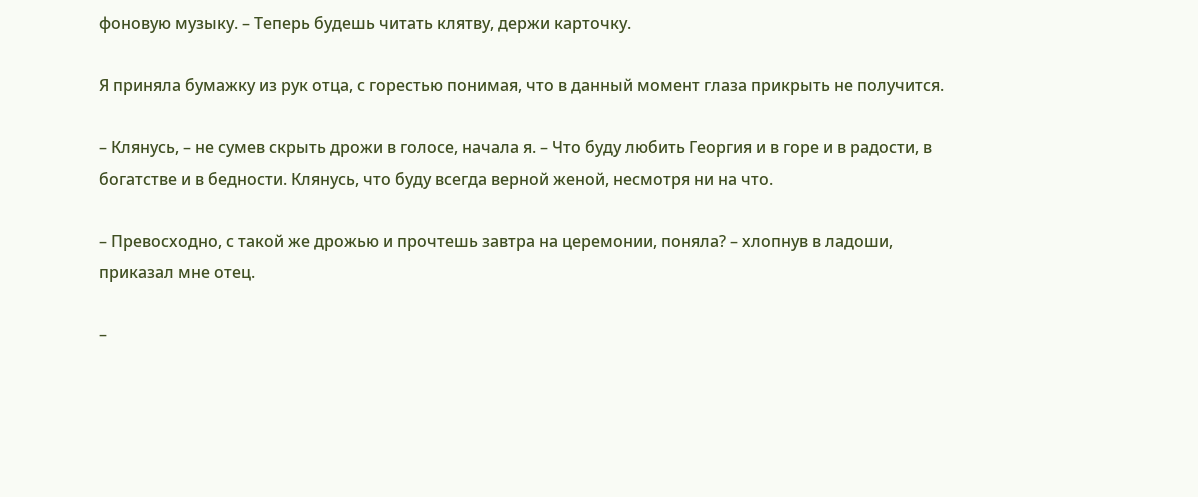фоновую музыку. – Теперь будешь читать клятву, держи карточку.

Я приняла бумажку из рук отца, с горестью понимая, что в данный момент глаза прикрыть не получится.

– Клянусь, – не сумев скрыть дрожи в голосе, начала я. – Что буду любить Георгия и в горе и в радости, в богатстве и в бедности. Клянусь, что буду всегда верной женой, несмотря ни на что.

– Превосходно, с такой же дрожью и прочтешь завтра на церемонии, поняла? – хлопнув в ладоши, приказал мне отец.

–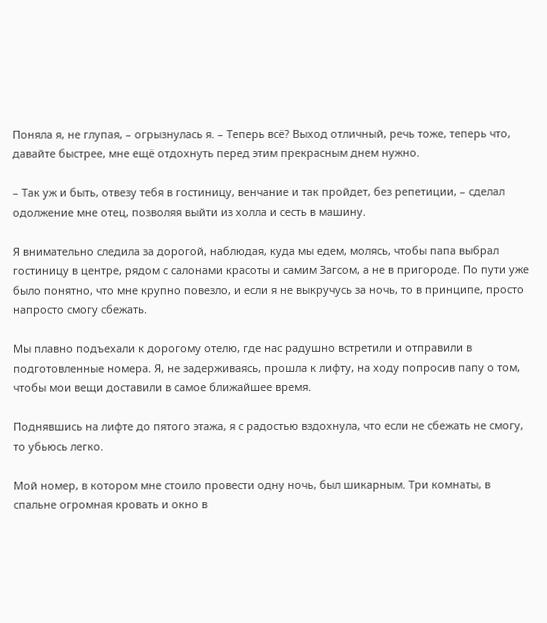Поняла я, не глупая, – огрызнулась я. – Теперь всё? Выход отличный, речь тоже, теперь что, давайте быстрее, мне ещё отдохнуть перед этим прекрасным днем нужно.

– Так уж и быть, отвезу тебя в гостиницу, венчание и так пройдет, без репетиции, – сделал одолжение мне отец, позволяя выйти из холла и сесть в машину.

Я внимательно следила за дорогой, наблюдая, куда мы едем, молясь, чтобы папа выбрал гостиницу в центре, рядом с салонами красоты и самим Загсом, а не в пригороде. По пути уже было понятно, что мне крупно повезло, и если я не выкручусь за ночь, то в принципе, просто напросто смогу сбежать.

Мы плавно подъехали к дорогому отелю, где нас радушно встретили и отправили в подготовленные номера. Я, не задерживаясь, прошла к лифту, на ходу попросив папу о том, чтобы мои вещи доставили в самое ближайшее время.

Поднявшись на лифте до пятого этажа, я с радостью вздохнула, что если не сбежать не смогу, то убьюсь легко.

Мой номер, в котором мне стоило провести одну ночь, был шикарным. Три комнаты, в спальне огромная кровать и окно в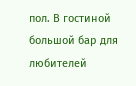пол. В гостиной большой бар для любителей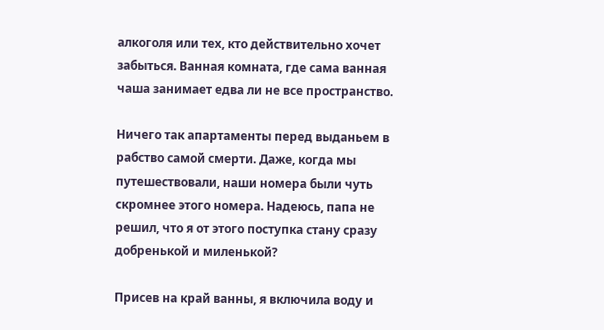алкоголя или тех, кто действительно хочет забыться. Ванная комната, где сама ванная чаша занимает едва ли не все пространство.

Ничего так апартаменты перед выданьем в рабство самой смерти. Даже, когда мы путешествовали, наши номера были чуть скромнее этого номера. Надеюсь, папа не решил, что я от этого поступка стану сразу добренькой и миленькой?

Присев на край ванны, я включила воду и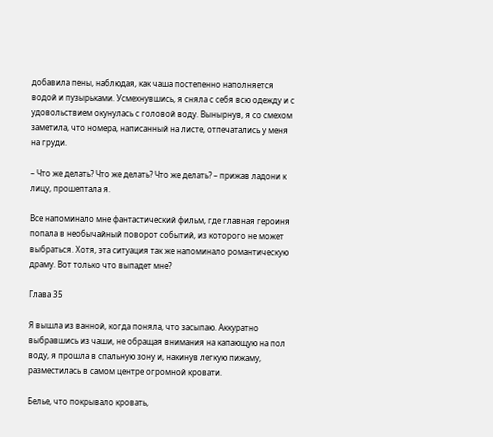добавила пены, наблюдая, как чаша постепенно наполняется водой и пузырьками. Усмехнувшись, я сняла с себя всю одежду и с удовольствием окунулась с головой воду. Вынырнув, я со смехом заметила, что номера, написанный на листе, отпечатались у меня на груди.

– Что же делать? Что же делать? Что же делать? – прижав ладони к лицу, прошептала я.

Все напоминало мне фантастический фильм, где главная героиня попала в необычайный поворот событий, из которого не может выбраться. Хотя, эта ситуация так же напоминало романтическую драму. Вот только что выпадет мне?

Глава 35

Я вышла из ванной, когда поняла, что засыпаю. Аккуратно выбравшись из чаши, не обращая внимания на капающую на пол воду, я прошла в спальную зону и, накинув легкую пижаму, разместилась в самом центре огромной кровати.

Белье, что покрывало кровать,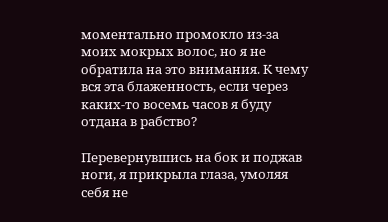моментально промокло из-за моих мокрых волос, но я не обратила на это внимания. К чему вся эта блаженность, если через каких-то восемь часов я буду отдана в рабство?

Перевернувшись на бок и поджав ноги, я прикрыла глаза, умоляя себя не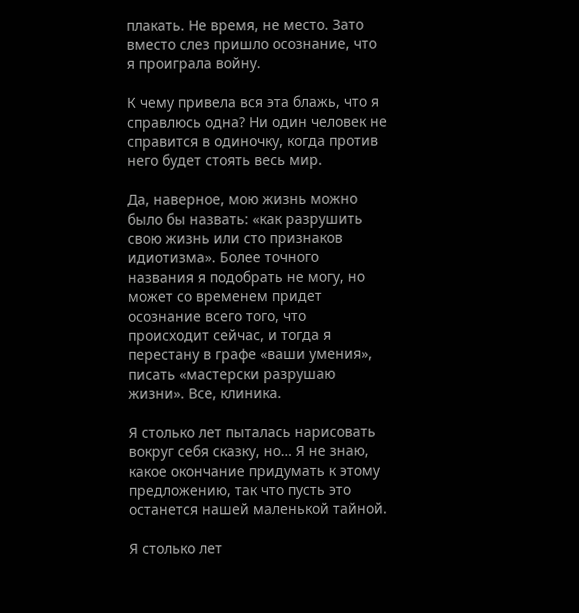плакать. Не время, не место. Зато вместо слез пришло осознание, что я проиграла войну.

К чему привела вся эта блажь, что я справлюсь одна? Ни один человек не справится в одиночку, когда против него будет стоять весь мир.

Да, наверное, мою жизнь можно было бы назвать: «как разрушить свою жизнь или сто признаков идиотизма». Более точного названия я подобрать не могу, но может со временем придет осознание всего того, что происходит сейчас, и тогда я перестану в графе «ваши умения», писать «мастерски разрушаю жизни». Все, клиника.

Я столько лет пыталась нарисовать вокруг себя сказку, но… Я не знаю, какое окончание придумать к этому предложению, так что пусть это останется нашей маленькой тайной.

Я столько лет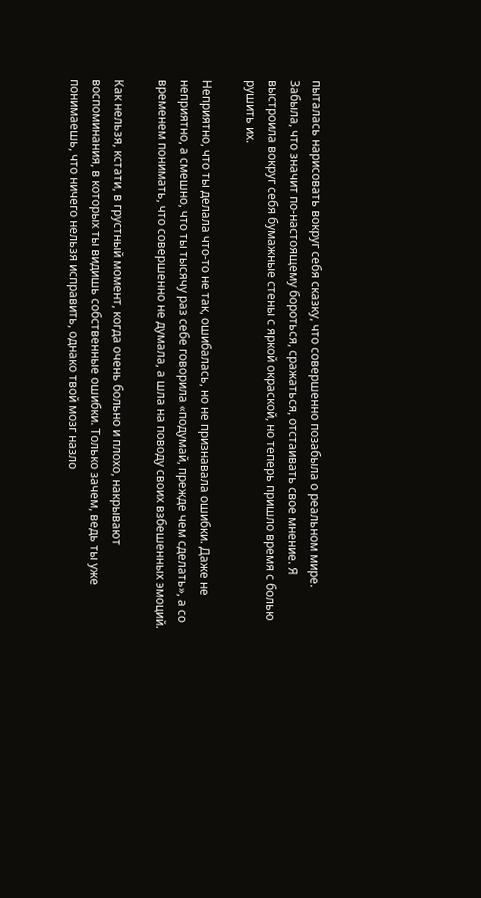пыталась нарисовать вокруг себя сказку, что совершенно позабыла о реальном мире. Забыла, что значит по-настоящему бороться, сражаться, отстаивать свое мнение. Я выстроила вокруг себя бумажные стены с яркой окраской, но теперь пришло время с болью рушить их.

Неприятно, что ты делала что-то не так, ошибалась, но не признавала ошибки. Даже не неприятно, а смешно, что ты тысячу раз себе говорила «подумай, прежде чем сделать», а со временем понимать, что совершенно не думала, а шла на поводу своих взбешенных эмоций.

Как нельзя, кстати, в грустный момент, когда очень больно и плохо, накрывают воспоминания, в которых ты видишь собственные ошибки. Только зачем, ведь ты уже понимаешь, что ничего нельзя исправить, однако твой мозг назло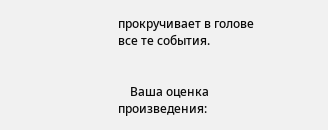прокручивает в голове все те события.


    Ваша оценка произведения: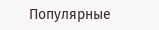Популярные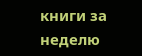книги за неделю